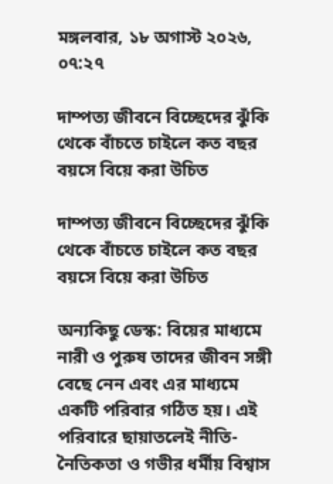মঙ্গলবার, ১৮ অগাস্ট ২০২৬, ০৭:২৭

দাম্পত্য জীবনে বিচ্ছেদের ঝুঁকি থেকে বাঁচতে চাইলে কত বছর বয়সে বিয়ে করা উচিত

দাম্পত্য জীবনে বিচ্ছেদের ঝুঁকি থেকে বাঁচতে চাইলে কত বছর বয়সে বিয়ে করা উচিত

অন্যকিছু ডেস্ক: বিয়ের মাধ্যমে নারী ও পুরুষ তাদের জীবন সঙ্গী বেছে নেন এবং এর মাধ্যমে একটি পরিবার গঠিত হয়। এই পরিবারে ছায়াতলেই নীতি-নৈতিকতা ও গভীর ধর্মীয় বিশ্বাস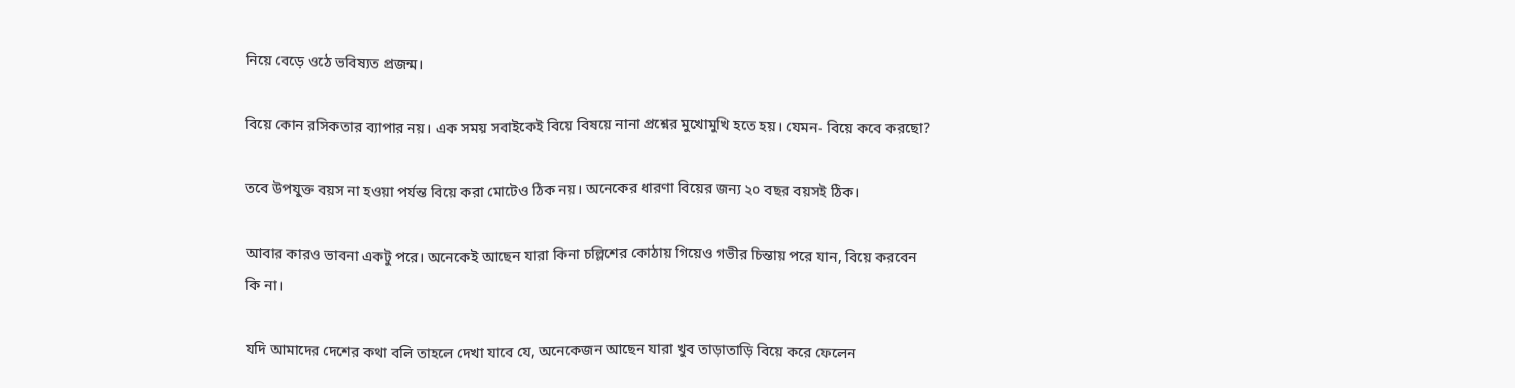নিয়ে বেড়ে ওঠে ভবিষ্যত প্রজন্ম।

বিয়ে কোন রসিকতার ব্যাপার নয়। এক সময় সবাইকেই বিয়ে বিষয়ে নানা প্রশ্নের মুখোমুখি হতে হয়। যেমন- বিয়ে কবে করছো?

তবে উপযুক্ত বয়স না হওয়া পর্যন্ত বিয়ে করা মোটেও ঠিক নয়। অনেকের ধারণা বিয়ের জন্য ২০ বছর বয়সই ঠিক।

আবার কারও ভাবনা একটু পরে। অনেকেই আছেন যারা কিনা চল্লিশের কোঠায় গিয়েও গভীর চিন্তায় পরে যান, বিয়ে করবেন কি না।

যদি আমাদের দেশের কথা বলি তাহলে দেখা যাবে যে, অনেকেজন আছেন যারা খুব তাড়াতাড়ি বিয়ে করে ফেলেন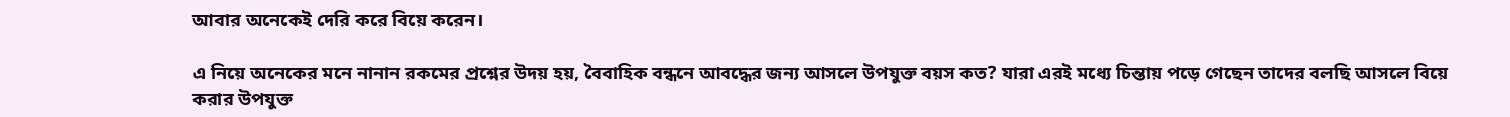আবার অনেকেই দেরি করে বিয়ে করেন।

এ নিয়ে অনেকের মনে নানান রকমের প্রশ্নের উদয় হয়, বৈবাহিক বন্ধনে আবদ্ধের জন্য আসলে উপযুক্ত বয়স কত? যারা এরই মধ্যে চিন্তায় পড়ে গেছেন তাদের বলছি আসলে বিয়ে করার উপযুক্ত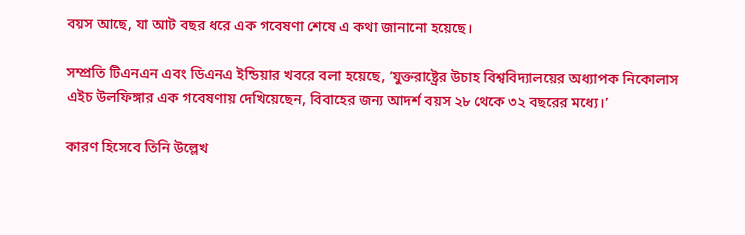বয়স আছে, যা আট বছর ধরে এক গবেষণা শেষে এ কথা জানানো হয়েছে।

সম্প্রতি টিএনএন এবং ডিএনএ ইন্ডিয়ার খবরে বলা হয়েছে, ‘যুক্তরাষ্ট্রের উচাহ বিশ্ববিদ্যালয়ের অধ্যাপক নিকোলাস এইচ উলফিঙ্গার এক গবেষণায় দেখিয়েছেন, বিবাহের জন্য আদর্শ বয়স ২৮ থেকে ৩২ বছরের মধ্যে।’

কারণ হিসেবে তিনি উল্লেখ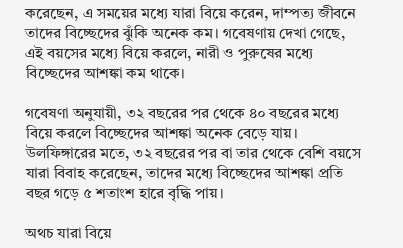করেছেন, এ সময়ের মধ্যে যারা বিয়ে করেন, দাম্পত্য জীবনে তাদের বিচ্ছেদের ঝুঁকি অনেক কম। গবেষণায় দেখা গেছে, এই বয়সের মধ্যে বিয়ে করলে, নারী ও পুরুষের মধ্যে বিচ্ছেদের আশঙ্কা কম থাকে।

গবেষণা অনুযায়ী, ৩২ বছরের পর থেকে ৪০ বছরের মধ্যে বিয়ে করলে বিচ্ছেদের আশঙ্কা অনেক বেড়ে যায়। উলফিঙ্গারের মতে, ৩২ বছরের পর বা তার থেকে বেশি বয়সে যারা বিবাহ করেছেন, তাদের মধ্যে বিচ্ছেদের আশঙ্কা প্রতি বছর গড়ে ৫ শতাংশ হারে বৃদ্ধি পায়।

অথচ যারা বিয়ে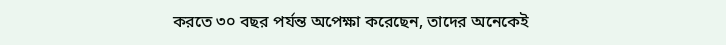করতে ৩০ বছর পর্যন্ত অপেক্ষা করেছেন, তাদের অনেকেই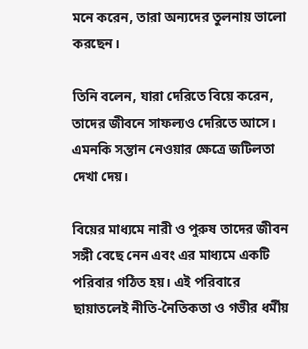মনে করেন, তারা অন্যদের তুলনায় ভালো করছেন।

তিনি বলেন, যারা দেরিতে বিয়ে করেন, তাদের জীবনে সাফল্যও দেরিতে আসে। এমনকি সন্তান নেওয়ার ক্ষেত্রে জটিলতা দেখা দেয়।

বিয়ের মাধ্যমে নারী ও পুরুষ তাদের জীবন সঙ্গী বেছে নেন এবং এর মাধ্যমে একটি পরিবার গঠিত হয়। এই পরিবারে ছায়াতলেই নীতি-নৈতিকতা ও গভীর ধর্মীয়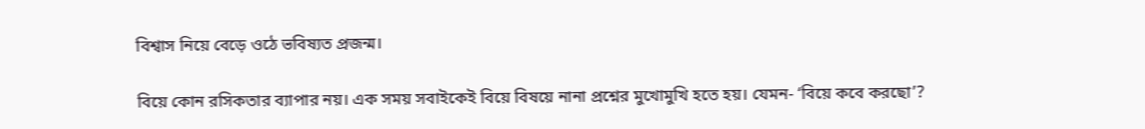বিশ্বাস নিয়ে বেড়ে ওঠে ভবিষ্যত প্রজন্ম।

বিয়ে কোন রসিকতার ব্যাপার নয়। এক সময় সবাইকেই বিয়ে বিষয়ে নানা প্রশ্নের মুখোমুখি হতে হয়। যেমন- ‘বিয়ে কবে করছো’?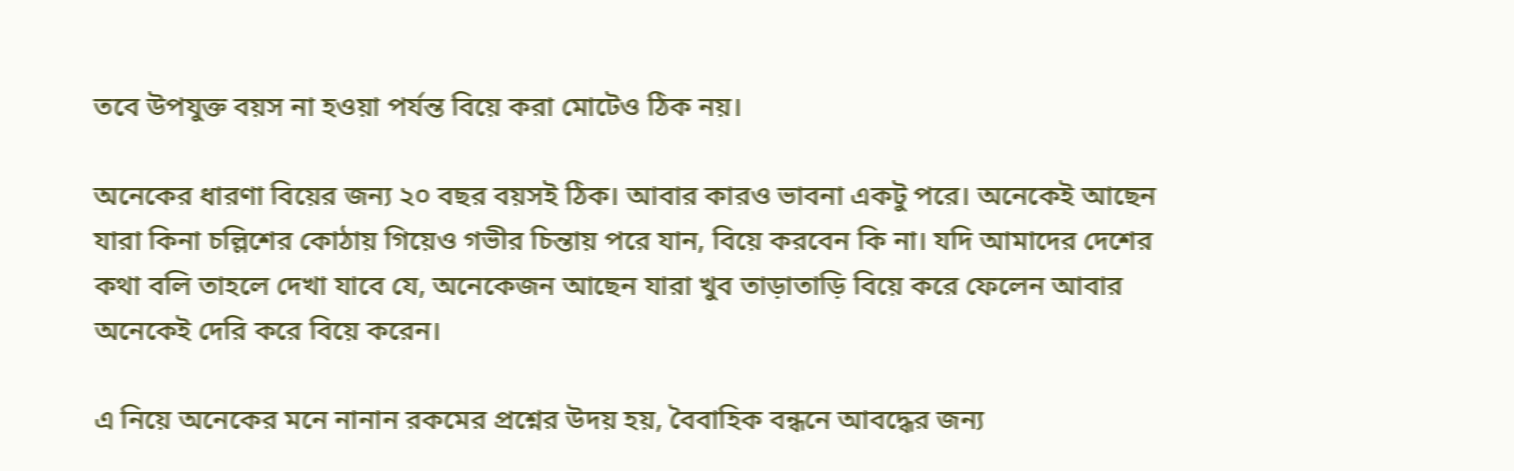তবে উপযুক্ত বয়স না হওয়া পর্যন্ত বিয়ে করা মোটেও ঠিক নয়।

অনেকের ধারণা বিয়ের জন্য ২০ বছর বয়সই ঠিক। আবার কারও ভাবনা একটু পরে। অনেকেই আছেন যারা কিনা চল্লিশের কোঠায় গিয়েও গভীর চিন্তায় পরে যান, বিয়ে করবেন কি না। যদি আমাদের দেশের কথা বলি তাহলে দেখা যাবে যে, অনেকেজন আছেন যারা খুব তাড়াতাড়ি বিয়ে করে ফেলেন আবার অনেকেই দেরি করে বিয়ে করেন।

এ নিয়ে অনেকের মনে নানান রকমের প্রশ্নের উদয় হয়, বৈবাহিক বন্ধনে আবদ্ধের জন্য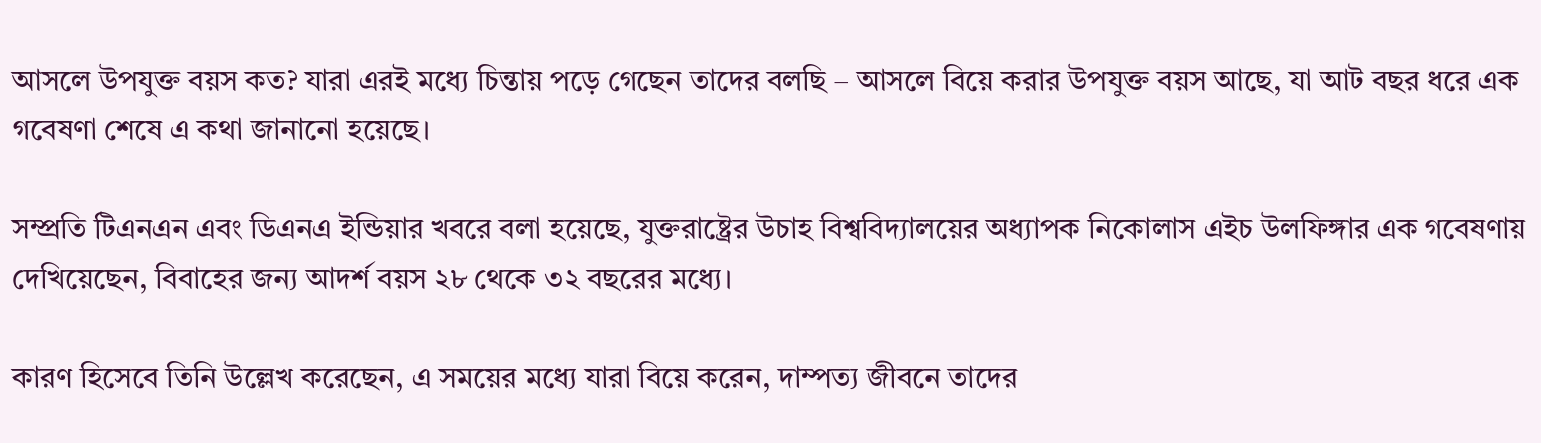আসলে উপযুক্ত বয়স কত? যারা এরই মধ্যে চিন্তায় পড়ে গেছেন তাদের বলছি – আসলে বিয়ে করার উপযুক্ত বয়স আছে, যা আট বছর ধরে এক গবেষণা শেষে এ কথা জানানো হয়েছে।

সম্প্রতি টিএনএন এবং ডিএনএ ইন্ডিয়ার খবরে বলা হয়েছে, যুক্তরাষ্ট্রের উচাহ বিশ্ববিদ্যালয়ের অধ্যাপক নিকোলাস এইচ উলফিঙ্গার এক গবেষণায় দেখিয়েছেন, বিবাহের জন্য আদর্শ বয়স ২৮ থেকে ৩২ বছরের মধ্যে।

কারণ হিসেবে তিনি উল্লেখ করেছেন, এ সময়ের মধ্যে যারা বিয়ে করেন, দাম্পত্য জীবনে তাদের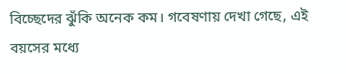বিচ্ছেদের ঝুঁকি অনেক কম। গবেষণায় দেখা গেছে, এই বয়সের মধ্যে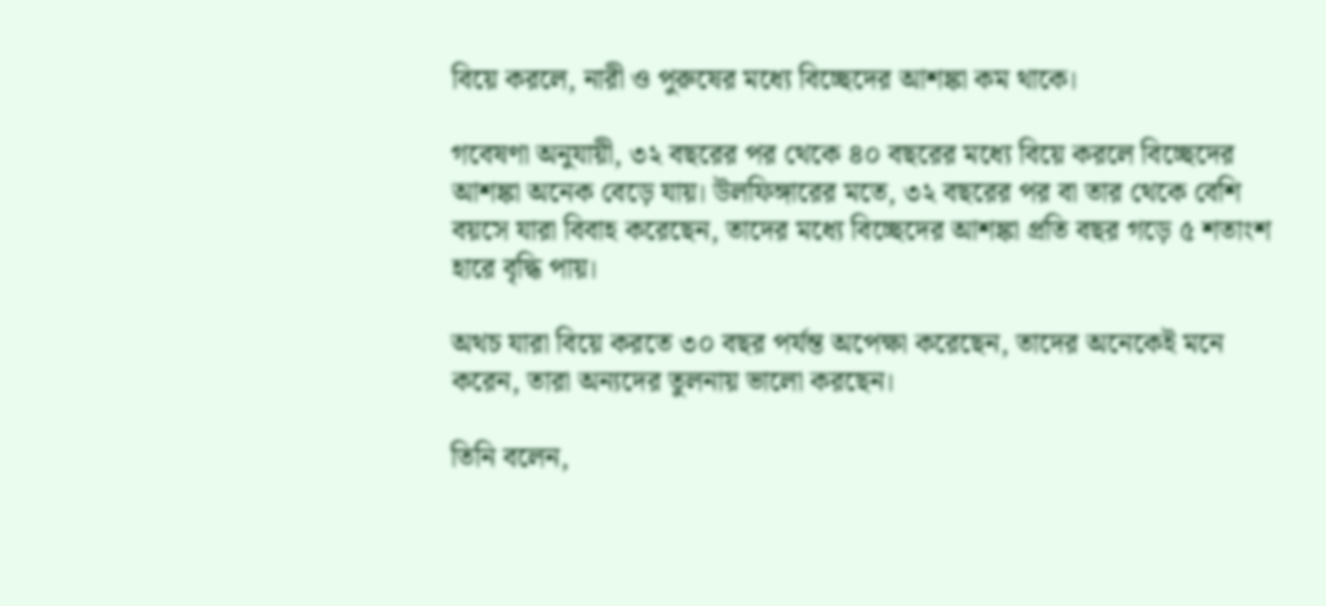বিয়ে করলে, নারী ও পুরুষের মধ্যে বিচ্ছেদের আশঙ্কা কম থাকে।

গবেষণা অনুযায়ী, ৩২ বছরের পর থেকে ৪০ বছরের মধ্যে বিয়ে করলে বিচ্ছেদের আশঙ্কা অনেক বেড়ে যায়। উলফিঙ্গারের মতে, ৩২ বছরের পর বা তার থেকে বেশি বয়সে যারা বিবাহ করেছেন, তাদের মধ্যে বিচ্ছেদের আশঙ্কা প্রতি বছর গড়ে ৫ শতাংশ হারে বৃদ্ধি পায়।

অথচ যারা বিয়ে করতে ৩০ বছর পর্যন্ত অপেক্ষা করেছেন, তাদের অনেকেই মনে করেন, তারা অন্যদের তুলনায় ভালো করছেন।

তিনি বলেন,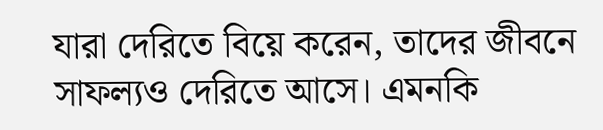যারা দেরিতে বিয়ে করেন, তাদের জীবনে সাফল্যও দেরিতে আসে। এমনকি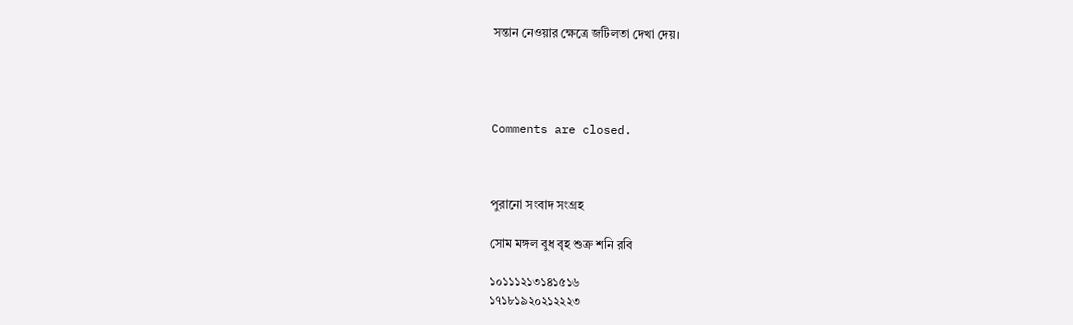সন্তান নেওয়ার ক্ষেত্রে জটিলতা দেখা দেয়।




Comments are closed.



পুরানো সংবাদ সংগ্রহ

সোম মঙ্গল বুধ বৃহ শুক্র শনি রবি

১০১১১২১৩১৪১৫১৬
১৭১৮১৯২০২১২২২৩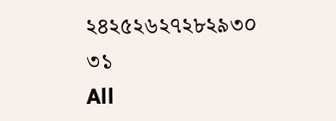২৪২৫২৬২৭২৮২৯৩০
৩১
All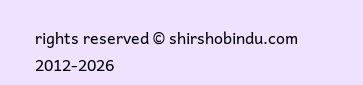rights reserved © shirshobindu.com 2012-2026